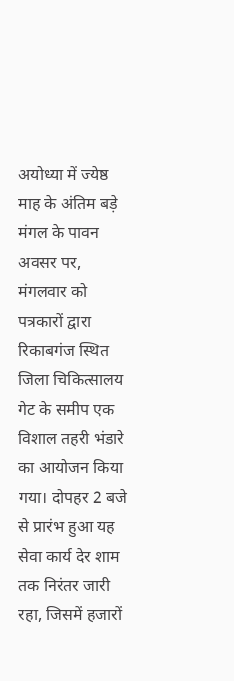अयोध्या में ज्येष्ठ माह के अंतिम बड़े मंगल के पावन अवसर पर, मंगलवार को पत्रकारों द्वारा रिकाबगंज स्थित जिला चिकित्सालय गेट के समीप एक विशाल तहरी भंडारे का आयोजन किया गया। दोपहर 2 बजे से प्रारंभ हुआ यह सेवा कार्य देर शाम तक निरंतर जारी रहा, जिसमें हजारों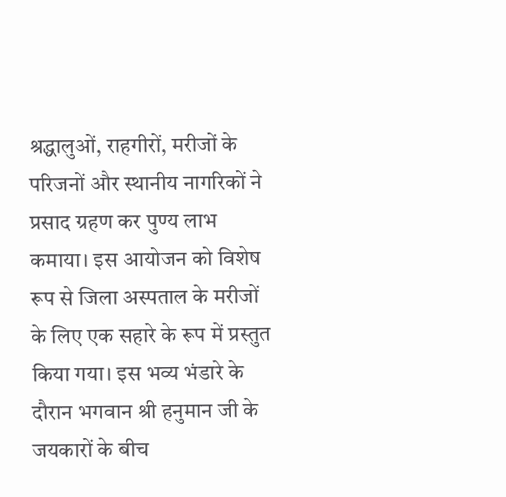श्रद्धालुओं, राहगीरों, मरीजों के परिजनों और स्थानीय नागरिकों ने प्रसाद ग्रहण कर पुण्य लाभ कमाया। इस आयोजन को विशेष रूप से जिला अस्पताल के मरीजों के लिए एक सहारे के रूप में प्रस्तुत किया गया। इस भव्य भंडारे के दौरान भगवान श्री हनुमान जी के जयकारों के बीच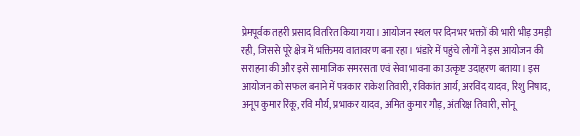प्रेमपूर्वक तहरी प्रसाद वितरित किया गया। आयोजन स्थल पर दिनभर भक्तों की भारी भीड़ उमड़ी रही, जिससे पूरे क्षेत्र में भक्तिमय वातावरण बना रहा। भंडारे में पहुंचे लोगों ने इस आयोजन की सराहना की और इसे सामाजिक समरसता एवं सेवा भावना का उत्कृष्ट उदाहरण बताया। इस आयोजन को सफल बनाने में पत्रकार राकेश तिवारी, रविकांत आर्य, अरविंद यादव, रिशु निषाद, अनूप कुमार रिंकू, रवि मौर्य, प्रभाकर यादव, अमित कुमार गौड़, अंतरिक्ष तिवारी, सोनू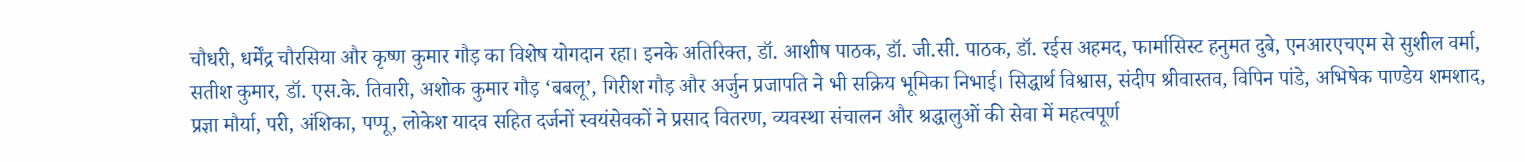चौधरी, धर्मेंद्र चौरसिया और कृष्ण कुमार गौड़ का विशेष योगदान रहा। इनके अतिरिक्त, डॉ. आशीष पाठक, डॉ. जी.सी. पाठक, डॉ. रईस अहमद, फार्मासिस्ट हनुमत दुबे, एनआरएचएम से सुशील वर्मा, सतीश कुमार, डॉ. एस.के. तिवारी, अशोक कुमार गौड़ ‘बबलू’, गिरीश गौड़ और अर्जुन प्रजापति ने भी सक्रिय भूमिका निभाई। सिद्धार्थ विश्वास, संदीप श्रीवास्तव, विपिन पांडे, अभिषेक पाण्डेय शमशाद, प्रज्ञा मौर्या, परी, अंशिका, पप्पू, लोकेश यादव सहित दर्जनों स्वयंसेवकों ने प्रसाद वितरण, व्यवस्था संचालन और श्रद्धालुओं की सेवा में महत्वपूर्ण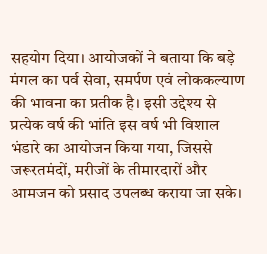सहयोग दिया। आयोजकों ने बताया कि बड़े मंगल का पर्व सेवा, समर्पण एवं लोककल्याण की भावना का प्रतीक है। इसी उद्देश्य से प्रत्येक वर्ष की भांति इस वर्ष भी विशाल भंडारे का आयोजन किया गया, जिससे जरूरतमंदों, मरीजों के तीमारदारों और आमजन को प्रसाद उपलब्ध कराया जा सके।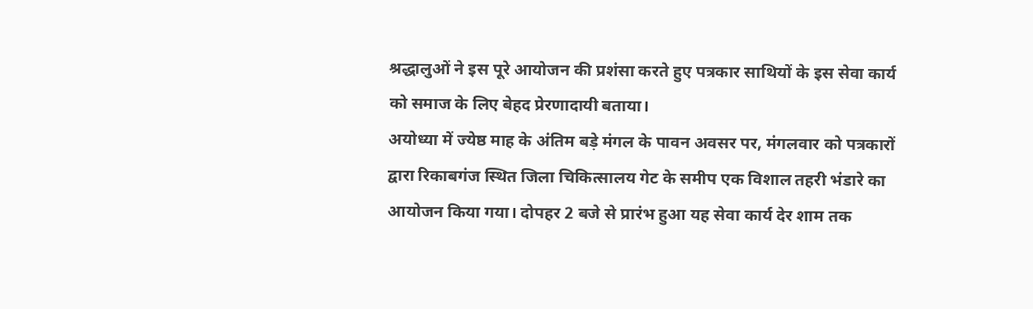श्रद्धालुओं ने इस पूरे आयोजन की प्रशंसा करते हुए पत्रकार साथियों के इस सेवा कार्य को समाज के लिए बेहद प्रेरणादायी बताया।
अयोध्या में ज्येष्ठ माह के अंतिम बड़े मंगल के पावन अवसर पर, मंगलवार को पत्रकारों द्वारा रिकाबगंज स्थित जिला चिकित्सालय गेट के समीप एक विशाल तहरी भंडारे का आयोजन किया गया। दोपहर 2 बजे से प्रारंभ हुआ यह सेवा कार्य देर शाम तक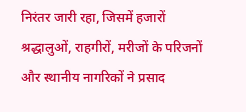निरंतर जारी रहा, जिसमें हजारों श्रद्धालुओं, राहगीरों, मरीजों के परिजनों और स्थानीय नागरिकों ने प्रसाद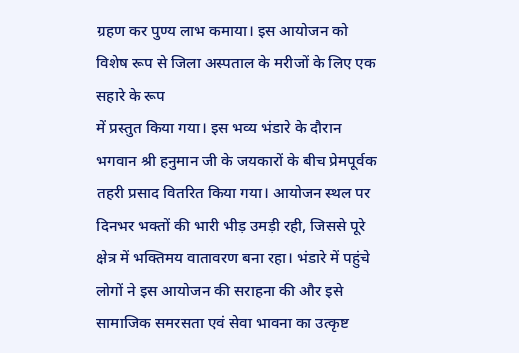ग्रहण कर पुण्य लाभ कमाया। इस आयोजन को विशेष रूप से जिला अस्पताल के मरीजों के लिए एक सहारे के रूप
में प्रस्तुत किया गया। इस भव्य भंडारे के दौरान भगवान श्री हनुमान जी के जयकारों के बीच प्रेमपूर्वक तहरी प्रसाद वितरित किया गया। आयोजन स्थल पर दिनभर भक्तों की भारी भीड़ उमड़ी रही, जिससे पूरे क्षेत्र में भक्तिमय वातावरण बना रहा। भंडारे में पहुंचे लोगों ने इस आयोजन की सराहना की और इसे सामाजिक समरसता एवं सेवा भावना का उत्कृष्ट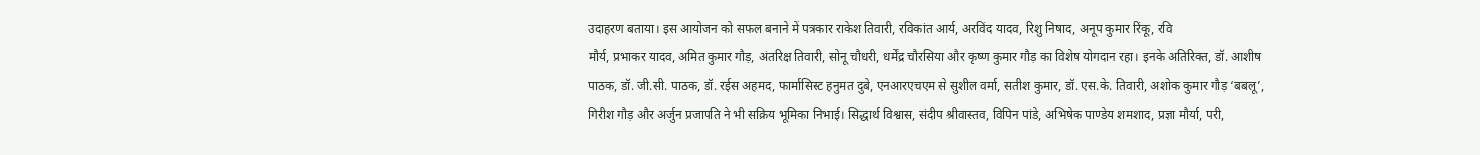उदाहरण बताया। इस आयोजन को सफल बनाने में पत्रकार राकेश तिवारी, रविकांत आर्य, अरविंद यादव, रिशु निषाद, अनूप कुमार रिंकू, रवि
मौर्य, प्रभाकर यादव, अमित कुमार गौड़, अंतरिक्ष तिवारी, सोनू चौधरी, धर्मेंद्र चौरसिया और कृष्ण कुमार गौड़ का विशेष योगदान रहा। इनके अतिरिक्त, डॉ. आशीष पाठक, डॉ. जी.सी. पाठक, डॉ. रईस अहमद, फार्मासिस्ट हनुमत दुबे, एनआरएचएम से सुशील वर्मा, सतीश कुमार, डॉ. एस.के. तिवारी, अशोक कुमार गौड़ ‘बबलू’, गिरीश गौड़ और अर्जुन प्रजापति ने भी सक्रिय भूमिका निभाई। सिद्धार्थ विश्वास, संदीप श्रीवास्तव, विपिन पांडे, अभिषेक पाण्डेय शमशाद, प्रज्ञा मौर्या, परी,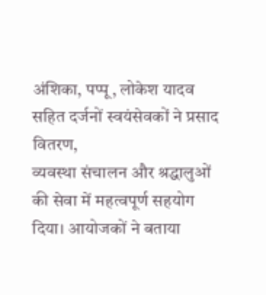अंशिका, पप्पू, लोकेश यादव सहित दर्जनों स्वयंसेवकों ने प्रसाद वितरण,
व्यवस्था संचालन और श्रद्धालुओं की सेवा में महत्वपूर्ण सहयोग दिया। आयोजकों ने बताया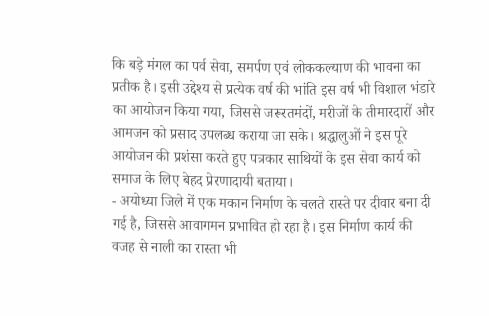कि बड़े मंगल का पर्व सेवा, समर्पण एवं लोककल्याण की भावना का प्रतीक है। इसी उद्देश्य से प्रत्येक वर्ष की भांति इस वर्ष भी विशाल भंडारे का आयोजन किया गया, जिससे जरूरतमंदों, मरीजों के तीमारदारों और आमजन को प्रसाद उपलब्ध कराया जा सके। श्रद्धालुओं ने इस पूरे आयोजन की प्रशंसा करते हुए पत्रकार साथियों के इस सेवा कार्य को समाज के लिए बेहद प्रेरणादायी बताया।
- अयोध्या जिले में एक मकान निर्माण के चलते रास्ते पर दीवार बना दी गई है, जिससे आवागमन प्रभावित हो रहा है। इस निर्माण कार्य की वजह से नाली का रास्ता भी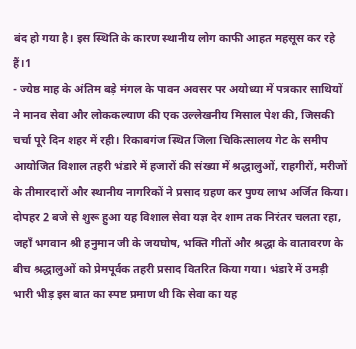बंद हो गया है। इस स्थिति के कारण स्थानीय लोग काफी आहत महसूस कर रहे हैं।1
- ज्येष्ठ माह के अंतिम बड़े मंगल के पावन अवसर पर अयोध्या में पत्रकार साथियों ने मानव सेवा और लोककल्याण की एक उल्लेखनीय मिसाल पेश की, जिसकी चर्चा पूरे दिन शहर में रही। रिकाबगंज स्थित जिला चिकित्सालय गेट के समीप आयोजित विशाल तहरी भंडारे में हजारों की संख्या में श्रद्धालुओं, राहगीरों, मरीजों के तीमारदारों और स्थानीय नागरिकों ने प्रसाद ग्रहण कर पुण्य लाभ अर्जित किया। दोपहर 2 बजे से शुरू हुआ यह विशाल सेवा यज्ञ देर शाम तक निरंतर चलता रहा, जहाँ भगवान श्री हनुमान जी के जयघोष, भक्ति गीतों और श्रद्धा के वातावरण के बीच श्रद्धालुओं को प्रेमपूर्वक तहरी प्रसाद वितरित किया गया। भंडारे में उमड़ी भारी भीड़ इस बात का स्पष्ट प्रमाण थी कि सेवा का यह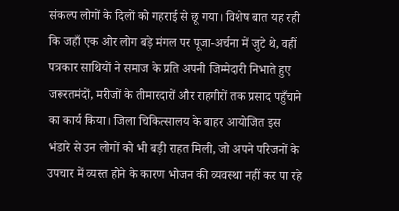संकल्प लोगों के दिलों को गहराई से छू गया। विशेष बात यह रही कि जहाँ एक ओर लोग बड़े मंगल पर पूजा-अर्चना में जुटे थे, वहीं पत्रकार साथियों ने समाज के प्रति अपनी जिम्मेदारी निभाते हुए जरूरतमंदों, मरीजों के तीमारदारों और राहगीरों तक प्रसाद पहुँचाने का कार्य किया। जिला चिकित्सालय के बाहर आयोजित इस भंडारे से उन लोगों को भी बड़ी राहत मिली, जो अपने परिजनों के उपचार में व्यस्त होने के कारण भोजन की व्यवस्था नहीं कर पा रहे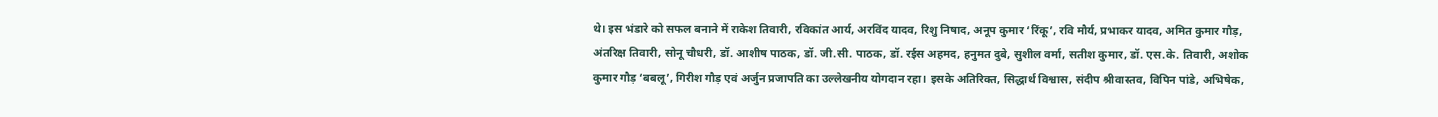थे। इस भंडारे को सफल बनाने में राकेश तिवारी, रविकांत आर्य, अरविंद यादव, रिशु निषाद, अनूप कुमार ‘रिंकू’, रवि मौर्य, प्रभाकर यादव, अमित कुमार गौड़, अंतरिक्ष तिवारी, सोनू चौधरी, डॉ. आशीष पाठक, डॉ. जी.सी. पाठक, डॉ. रईस अहमद, हनुमत दुबे, सुशील वर्मा, सतीश कुमार, डॉ. एस.के. तिवारी, अशोक कुमार गौड़ ‘बबलू’, गिरीश गौड़ एवं अर्जुन प्रजापति का उल्लेखनीय योगदान रहा। इसके अतिरिक्त, सिद्धार्थ विश्वास, संदीप श्रीवास्तव, विपिन पांडे, अभिषेक,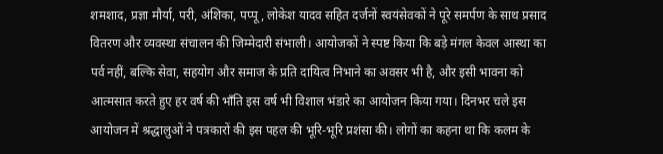शमशाद, प्रज्ञा मौर्या, परी, अंशिका, पप्पू, लोकेश यादव सहित दर्जनों स्वयंसेवकों ने पूरे समर्पण के साथ प्रसाद वितरण और व्यवस्था संचालन की जिम्मेदारी संभाली। आयोजकों ने स्पष्ट किया कि बड़े मंगल केवल आस्था का पर्व नहीं, बल्कि सेवा, सहयोग और समाज के प्रति दायित्व निभाने का अवसर भी है, और इसी भावना को आत्मसात करते हुए हर वर्ष की भाँति इस वर्ष भी विशाल भंडारे का आयोजन किया गया। दिनभर चले इस आयोजन में श्रद्धालुओं ने पत्रकारों की इस पहल की भूरि-भूरि प्रशंसा की। लोगों का कहना था कि कलम के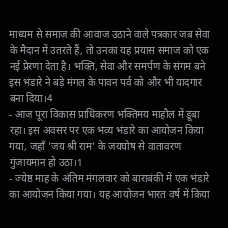माध्यम से समाज की आवाज उठाने वाले पत्रकार जब सेवा के मैदान में उतरते हैं, तो उनका यह प्रयास समाज को एक नई प्रेरणा देता है। भक्ति, सेवा और समर्पण के संगम बने इस भंडारे ने बड़े मंगल के पावन पर्व को और भी यादगार बना दिया।4
- आज पूरा विकास प्राधिकरण भक्तिमय माहौल में डूबा रहा। इस अवसर पर एक भव्य भंडारे का आयोजन किया गया, जहाँ 'जय श्री राम' के जयघोष से वातावरण गुंजायमान हो उठा।1
- ज्येष्ठ माह के अंतिम मंगलवार को बाराबंकी में एक भंडारे का आयोजन किया गया। यह आयोजन भारत वर्ष में किया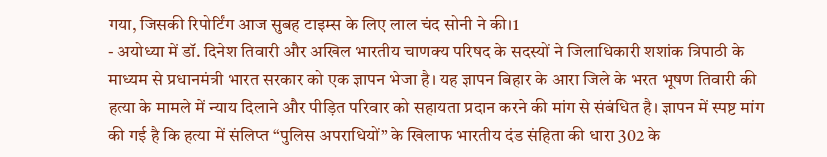गया, जिसकी रिपोर्टिंग आज सुबह टाइम्स के लिए लाल चंद सोनी ने की।1
- अयोध्या में डॉ. दिनेश तिवारी और अखिल भारतीय चाणक्य परिषद के सदस्यों ने जिलाधिकारी शशांक त्रिपाठी के माध्यम से प्रधानमंत्री भारत सरकार को एक ज्ञापन भेजा है। यह ज्ञापन बिहार के आरा जिले के भरत भूषण तिवारी की हत्या के मामले में न्याय दिलाने और पीड़ित परिवार को सहायता प्रदान करने की मांग से संबंधित है। ज्ञापन में स्पष्ट मांग की गई है कि हत्या में संलिप्त “पुलिस अपराधियों” के खिलाफ भारतीय दंड संहिता की धारा 302 के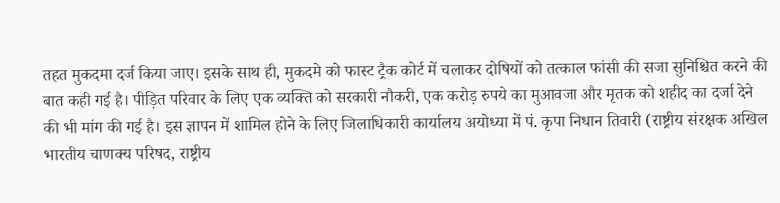तहत मुकदमा दर्ज किया जाए। इसके साथ ही, मुकदमे को फास्ट ट्रैक कोर्ट में चलाकर दोषियों को तत्काल फांसी की सजा सुनिश्चित करने की बात कही गई है। पीड़ित परिवार के लिए एक व्यक्ति को सरकारी नौकरी, एक करोड़ रुपये का मुआवजा और मृतक को शहीद का दर्जा देने की भी मांग की गई है। इस ज्ञापन में शामिल होने के लिए जिलाधिकारी कार्यालय अयोध्या में पं. कृपा निधान तिवारी (राष्ट्रीय संरक्षक अखिल भारतीय चाणक्य परिषद, राष्ट्रीय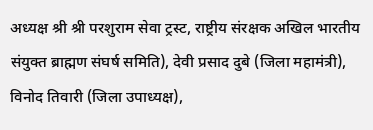अध्यक्ष श्री श्री परशुराम सेवा ट्रस्ट, राष्ट्रीय संरक्षक अखिल भारतीय संयुक्त ब्राह्मण संघर्ष समिति), देवी प्रसाद दुबे (जिला महामंत्री), विनोद तिवारी (जिला उपाध्यक्ष),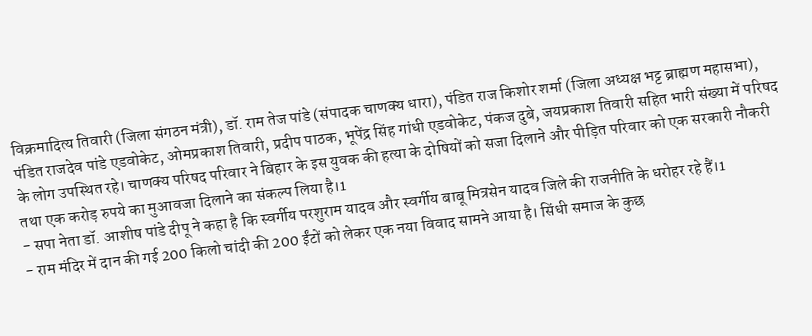विक्रमादित्य तिवारी (जिला संगठन मंत्री), डॉ. राम तेज पांडे (संपादक चाणक्य धारा), पंडित राज किशोर शर्मा (जिला अध्यक्ष भट्ट ब्राह्मण महासभा), पंडित राजदेव पांडे एडवोकेट, ओमप्रकाश तिवारी, प्रदीप पाठक, भूपेंद्र सिंह गांधी एडवोकेट, पंकज दुबे, जयप्रकाश तिवारी सहित भारी संख्या में परिषद के लोग उपस्थित रहे। चाणक्य परिषद परिवार ने बिहार के इस युवक की हत्या के दोषियों को सजा दिलाने और पीड़ित परिवार को एक सरकारी नौकरी तथा एक करोड़ रुपये का मुआवजा दिलाने का संकल्प लिया है।1
- सपा नेता डॉ. आशीष पांडे दीपू ने कहा है कि स्वर्गीय परशुराम यादव और स्वर्गीय बाबू मित्रसेन यादव जिले की राजनीति के धरोहर रहे हैं।1
- राम मंदिर में दान की गई 200 किलो चांदी की 200 ईंटों को लेकर एक नया विवाद सामने आया है। सिंधी समाज के कुछ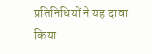प्रतिनिधियों ने यह दावा किया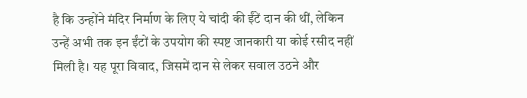है कि उन्होंने मंदिर निर्माण के लिए ये चांदी की ईंटें दान की थीं, लेकिन उन्हें अभी तक इन ईंटों के उपयोग की स्पष्ट जानकारी या कोई रसीद नहीं मिली है। यह पूरा विवाद, जिसमें दान से लेकर सवाल उठने और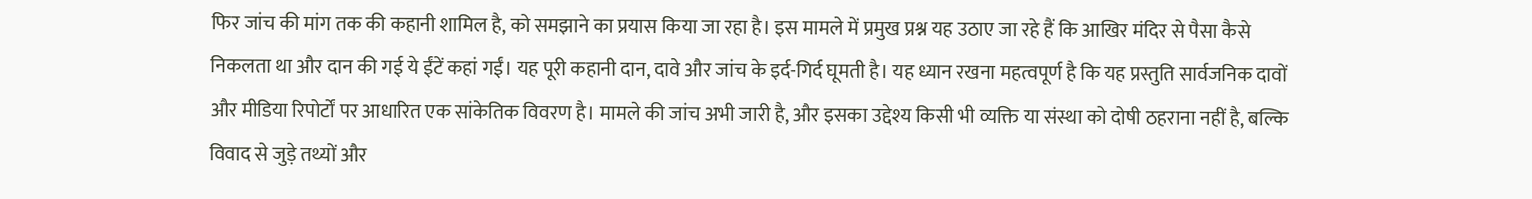फिर जांच की मांग तक की कहानी शामिल है, को समझाने का प्रयास किया जा रहा है। इस मामले में प्रमुख प्रश्न यह उठाए जा रहे हैं कि आखिर मंदिर से पैसा कैसे निकलता था और दान की गई ये ईंटें कहां गईं। यह पूरी कहानी दान, दावे और जांच के इर्द-गिर्द घूमती है। यह ध्यान रखना महत्वपूर्ण है कि यह प्रस्तुति सार्वजनिक दावों और मीडिया रिपोर्टों पर आधारित एक सांकेतिक विवरण है। मामले की जांच अभी जारी है, और इसका उद्देश्य किसी भी व्यक्ति या संस्था को दोषी ठहराना नहीं है, बल्कि विवाद से जुड़े तथ्यों और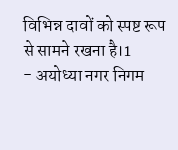विभिन्न दावों को स्पष्ट रूप से सामने रखना है।1
- अयोध्या नगर निगम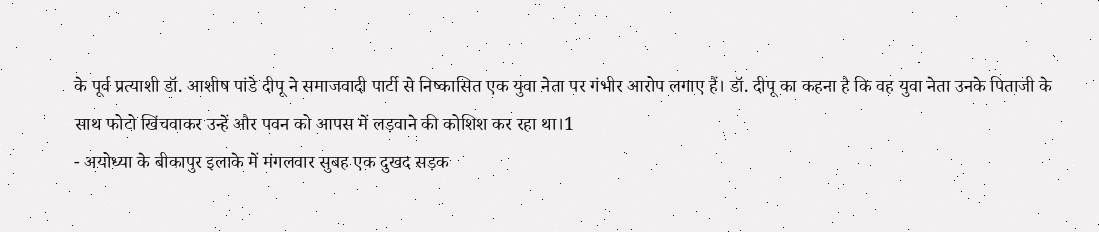के पूर्व प्रत्याशी डॉ. आशीष पांडे दीपू ने समाजवादी पार्टी से निष्कासित एक युवा नेता पर गंभीर आरोप लगाए हैं। डॉ. दीपू का कहना है कि वह युवा नेता उनके पिताजी के साथ फोटो खिंचवाकर उन्हें और पवन को आपस में लड़वाने की कोशिश कर रहा था।1
- अयोध्या के बीकापुर इलाके में मंगलवार सुबह एक दुखद सड़क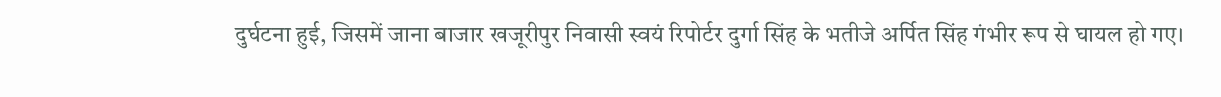दुर्घटना हुई, जिसमें जाना बाजार खजूरीपुर निवासी स्वयं रिपोर्टर दुर्गा सिंह के भतीजे अर्पित सिंह गंभीर रूप से घायल हो गए।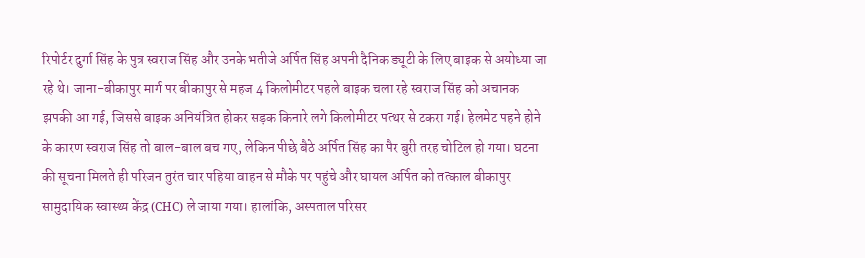रिपोर्टर दुर्गा सिंह के पुत्र स्वराज सिंह और उनके भतीजे अर्पित सिंह अपनी दैनिक ड्यूटी के लिए बाइक से अयोध्या जा रहे थे। जाना-बीकापुर मार्ग पर बीकापुर से महज 4 किलोमीटर पहले बाइक चला रहे स्वराज सिंह को अचानक झपकी आ गई, जिससे बाइक अनियंत्रित होकर सड़क किनारे लगे किलोमीटर पत्थर से टकरा गई। हेलमेट पहने होने के कारण स्वराज सिंह तो बाल-बाल बच गए, लेकिन पीछे बैठे अर्पित सिंह का पैर बुरी तरह चोटिल हो गया। घटना की सूचना मिलते ही परिजन तुरंत चार पहिया वाहन से मौके पर पहुंचे और घायल अर्पित को तत्काल बीकापुर सामुदायिक स्वास्थ्य केंद्र (CHC) ले जाया गया। हालांकि, अस्पताल परिसर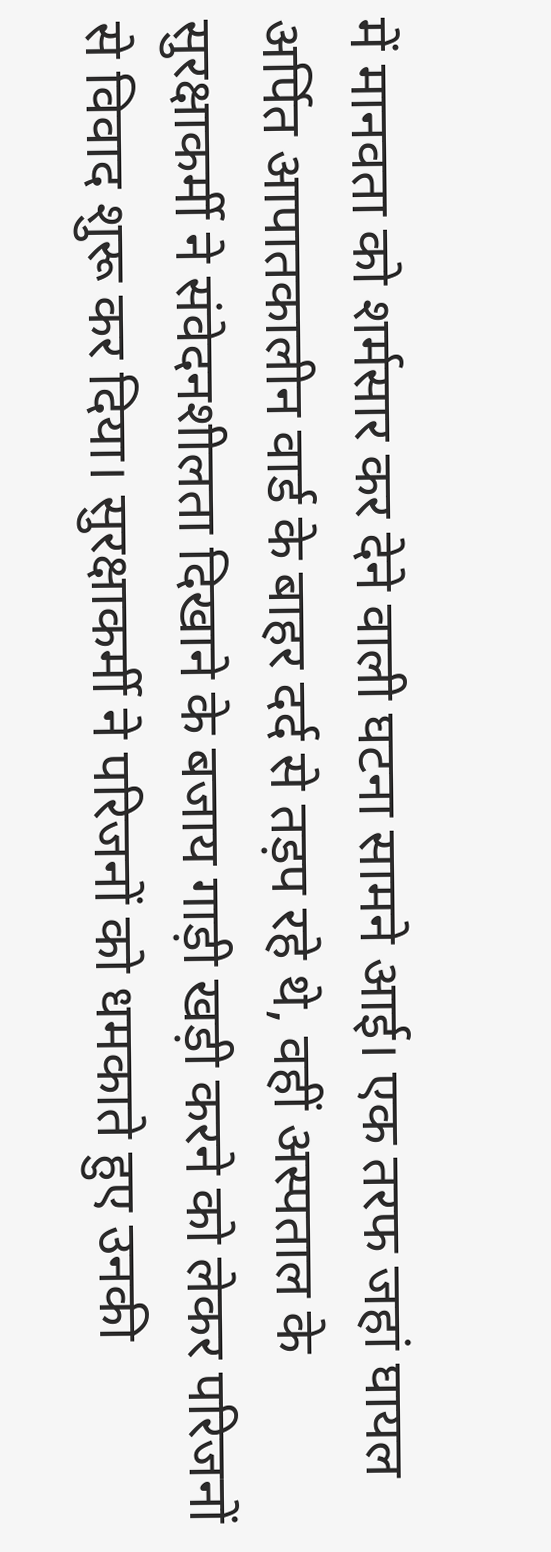में मानवता को शर्मसार कर देने वाली घटना सामने आई। एक तरफ जहां घायल अर्पित आपातकालीन वार्ड के बाहर दर्द से तड़प रहे थे, वहीं अस्पताल के सुरक्षाकर्मी ने संवेदनशीलता दिखाने के बजाय गाड़ी खड़ी करने को लेकर परिजनों से विवाद शुरू कर दिया। सुरक्षाकर्मी ने परिजनों को धमकाते हुए उनकी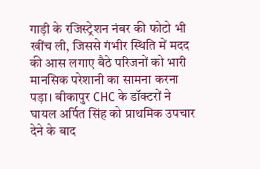गाड़ी के रजिस्ट्रेशन नंबर की फोटो भी खींच ली, जिससे गंभीर स्थिति में मदद की आस लगाए बैठे परिजनों को भारी मानसिक परेशानी का सामना करना पड़ा। बीकापुर CHC के डॉक्टरों ने घायल अर्पित सिंह को प्राथमिक उपचार देने के बाद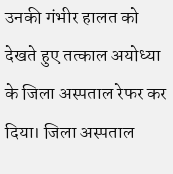उनकी गंभीर हालत को देखते हुए तत्काल अयोध्या के जिला अस्पताल रेफर कर दिया। जिला अस्पताल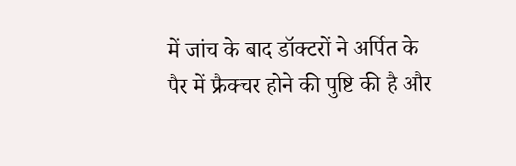में जांच के बाद डॉक्टरों ने अर्पित के पैर में फ्रैक्चर होने की पुष्टि की है और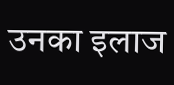उनका इलाज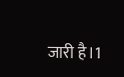जारी है।1